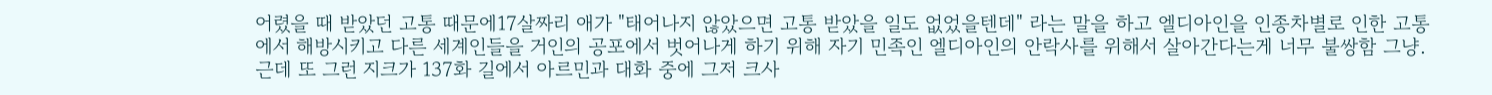어렸을 때 받았던 고통 때문에17살짜리 애가 "태어나지 않았으면 고통 받았을 일도 없었을텐데" 라는 말을 하고 엘디아인을 인종차별로 인한 고통에서 해방시키고 다른 세계인들을 거인의 공포에서 벗어나게 하기 위해 자기 민족인 엘디아인의 안락사를 위해서 살아간다는게 너무 불쌍함 그냥.
근데 또 그런 지크가 137화 길에서 아르민과 대화 중에 그저 크사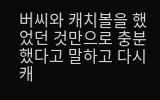버씨와 캐치볼을 했었던 것만으로 충분했다고 말하고 다시 캐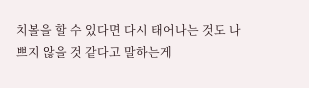치볼을 할 수 있다면 다시 태어나는 것도 나쁘지 않을 것 같다고 말하는게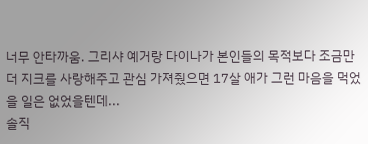너무 안타까움. 그리샤 예거랑 다이나가 본인들의 목적보다 조금만 더 지크를 사랑해주고 관심 가져줬으면 17살 애가 그런 마음을 먹었을 일은 없었을텐데...
솔직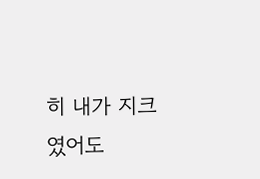히 내가 지크였어도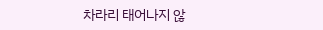차라리 태어나지 않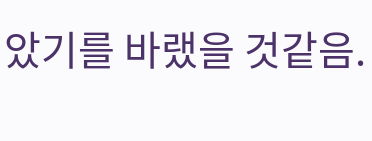았기를 바랬을 것같음.